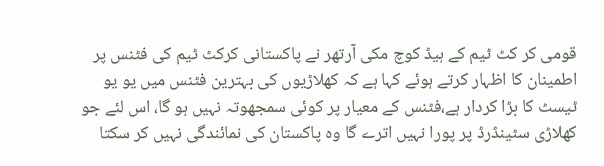قومی کر کٹ ٹیم کے ہیڈ کوچ مکی آرتھر نے پاکستانی کرکٹ ٹیم کی فٹنس پر اطمینان کا اظہار کرتے ہوئے کہا ہے کہ کھلاڑیوں کی بہترین فٹنس میں یو یو ٹیسٹ کا بڑا کردار ہے،فٹنس کے معیار پر کوئی سمجھوتہ نہیں ہو گا، اس لئے جو کھلاڑی سٹینڈرڈ پر پورا نہیں اترے گا وہ پاکستان کی نمائندگی نہیں کر سکتا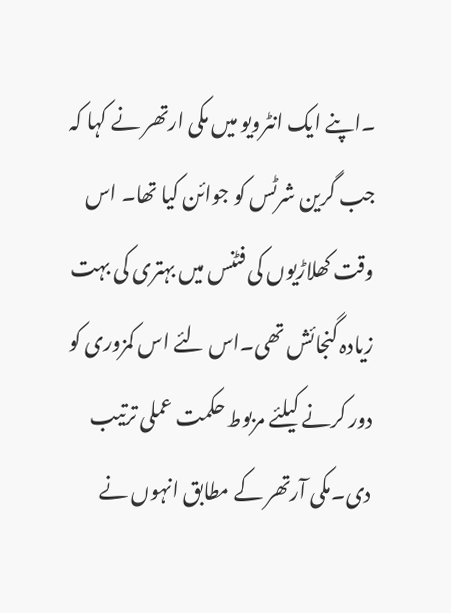۔اپنے ایک انٹرویو میں مکی ارتھر نے کہا کہ جب گرین شرٹس کو جوائن کیا تھا۔ اس وقت کھلاڑیوں کی فٹنس میں بہتری کی بہت زیادہ گنجائش تھی۔اس لئے اس کمزوری کو دور کرنے کیلئے مربوط حکمت عملی ترتیب
دی۔مکی آرتھر کے مطابق انہوں نے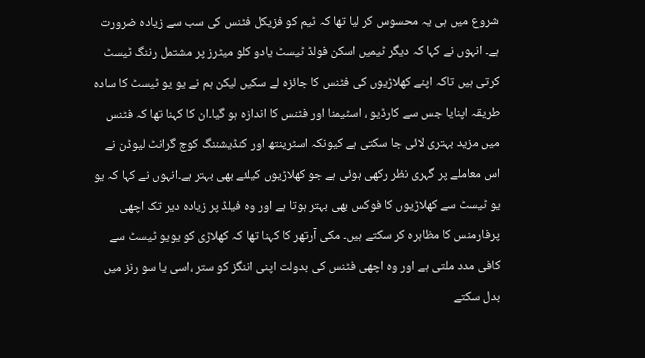شروع میں ہی یہ محسوس کر لیا تھا کہ ٹیم کو فزیکل فٹنس کی سب سے زیادہ ضرورت ہے۔ انہوں نے کہا کہ دیگر ٹیمیں اسکن فولڈ ٹیسٹ یادو کلو میٹرز پر مشتمل رننگ ٹیسٹ کرتی ہیں تاکہ اپنے کھلاڑیوں کی فٹنس کا جائزہ لے سکیں لیکن ہم نے یو یو ٹیسٹ کا سادہ طریقہ اپنایا جس سے کارڈیو ، اسٹیمنا اور فٹنس کا اندازہ ہو گیا۔ان کا کہنا تھا کہ فٹنس میں مزید بہتری لائی جا سکتی ہے کیونکہ اسٹرینتھ اور کنڈیشننگ کوچ گرانٹ لیوڈن نے اس معاملے پر گہری نظر رکھی ہوئی ہے جو کھلاڑیوں کیلئے بھی بہتر ہے۔انہوں نے کہا کہ یو یو ٹیسٹ سے کھلاڑیوں کا فوکس بھی بہتر ہوتا ہے اور وہ فیلڈ پر زیادہ دیر تک اچھی پرفارمنس کا مظاہرہ کر سکتے ہیں۔ مکی آرتھر کا کہنا تھا کہ کھلاڑی کو یویو ٹیسٹ سے کافی مدد ملتی ہے اور وہ اچھی فٹنس کی بدولت اپنی اننگز کو ستر ،اسی یا سو رنز میں بدل سکتے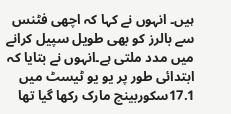ہیں۔ انہوں نے کہا کہ اچھی فٹنس سے بالرز کو بھی طویل سپیل کرانے میں مدد ملتی ہے۔انہوں نے بتایا کہ ابتدائی طور پر یو یو ٹیسٹ میں 17.1سکوربینچ مارک رکھا گیا تھا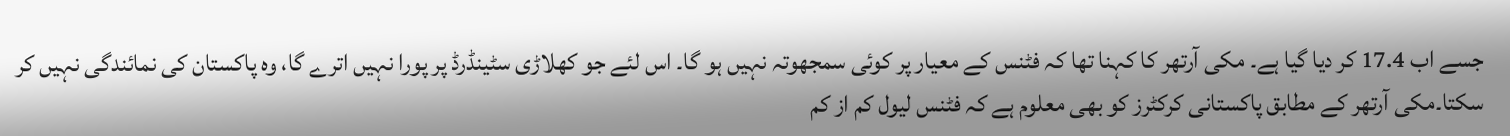جسے اب 17.4 کر دیا گیا ہے۔ مکی آرتھر کا کہنا تھا کہ فٹنس کے معیار پر کوئی سمجھوتہ نہیں ہو گا۔ اس لئے جو کھلاڑی سٹینڈرڈ پر پورا نہیں اترے گا، وہ پاکستان کی نمائندگی نہیں کر سکتا۔مکی آرتھر کے مطابق پاکستانی کرکٹرز کو بھی معلوم ہے کہ فٹنس لیول کم از کم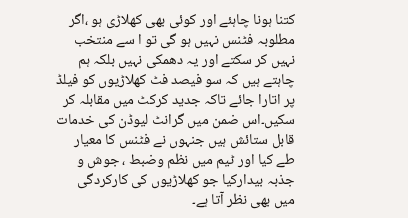کتنا ہونا چاہئے اور کوئی بھی کھلاڑی ہو ،اگر مطلوبہ فٹنس نہیں ہو گی تو ا سے منتخب نہیں کر سکتے اور یہ دھمکی نہیں بلکہ ہم چاہتے ہیں کہ سو فیصد فٹ کھلاڑیوں کو فیلڈ پر اتارا جائے تاکہ جدید کرکٹ میں مقابلہ کر سکیں۔اس ضمن میں گرانٹ لیوڈن کی خدمات قابل ستائش ہیں جنہوں نے فٹنس کا معیار طے کیا اور ٹیم میں نظم وضبط ، جوش و جذبہ بیدارکیا جو کھلاڑیوں کی کارکردگی میں بھی نظر آتا ہے۔